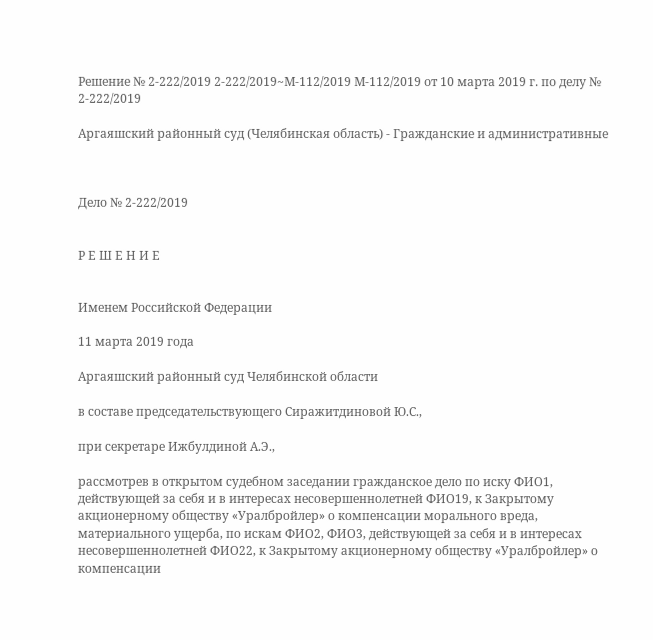Решение № 2-222/2019 2-222/2019~М-112/2019 М-112/2019 от 10 марта 2019 г. по делу № 2-222/2019

Аргаяшский районный суд (Челябинская область) - Гражданские и административные



Дело № 2-222/2019


Р Е Ш Е Н И Е


Именем Российской Федерации

11 марта 2019 года

Аргаяшский районный суд Челябинской области

в составе председательствующего Сиражитдиновой Ю.С.,

при секретаре Ижбулдиной А.Э.,

рассмотрев в открытом судебном заседании гражданское дело по иску ФИО1, действующей за себя и в интересах несовершеннолетней ФИО19, к Закрытому акционерному обществу «Уралбройлер» о компенсации морального вреда, материального ущерба, по искам ФИО2, ФИО3, действующей за себя и в интересах несовершеннолетней ФИО22, к Закрытому акционерному обществу «Уралбройлер» о компенсации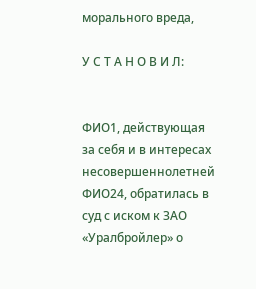морального вреда,

У С Т А Н О В И Л:


ФИО1, действующая за себя и в интересах несовершеннолетней ФИО24, обратилась в суд с иском к ЗАО «Уралбройлер» о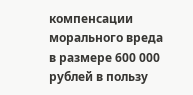компенсации морального вреда в размере 600 000 рублей в пользу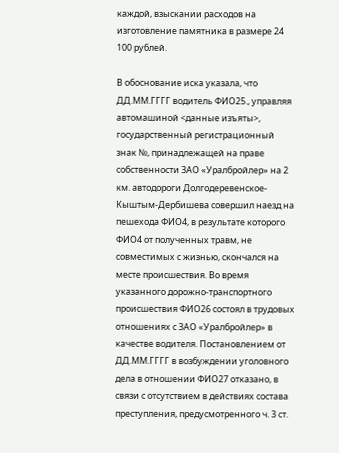каждой, взыскании расходов на изготовление памятника в размере 24 100 рублей.

В обоснование иска указала, что ДД.ММ.ГГГГ водитель ФИО25., управляя автомашиной <данные изъяты>, государственный регистрационный знак №, принадлежащей на праве собственности ЗАО «Уралбройлер» на 2 км. автодороги Долгодеревенское-Кыштым-Дербишева совершил наезд на пешехода ФИО4, в результате которого ФИО4 от полученных травм, не совместимых с жизнью, скончался на месте происшествия. Во время указанного дорожно-транспортного происшествия ФИО26 состоял в трудовых отношениях с ЗАО «Уралбройлер» в качестве водителя. Постановлением от ДД.ММ.ГГГГ в возбуждении уголовного дела в отношении ФИО27 отказано, в связи с отсутствием в действиях состава преступления, предусмотренного ч. 3 ст.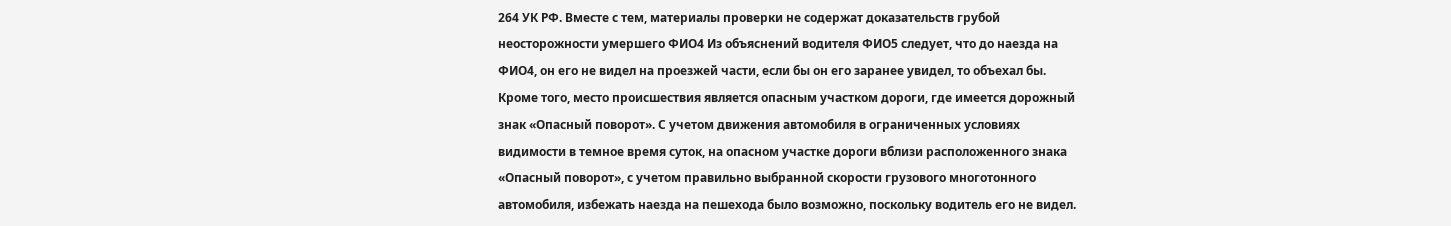264 УК РФ. Вместе с тем, материалы проверки не содержат доказательств грубой неосторожности умершего ФИО4 Из объяснений водителя ФИО5 следует, что до наезда на ФИО4, он его не видел на проезжей части, если бы он его заранее увидел, то объехал бы. Кроме того, место происшествия является опасным участком дороги, где имеется дорожный знак «Опасный поворот». С учетом движения автомобиля в ограниченных условиях видимости в темное время суток, на опасном участке дороги вблизи расположенного знака «Опасный поворот», с учетом правильно выбранной скорости грузового многотонного автомобиля, избежать наезда на пешехода было возможно, поскольку водитель его не видел.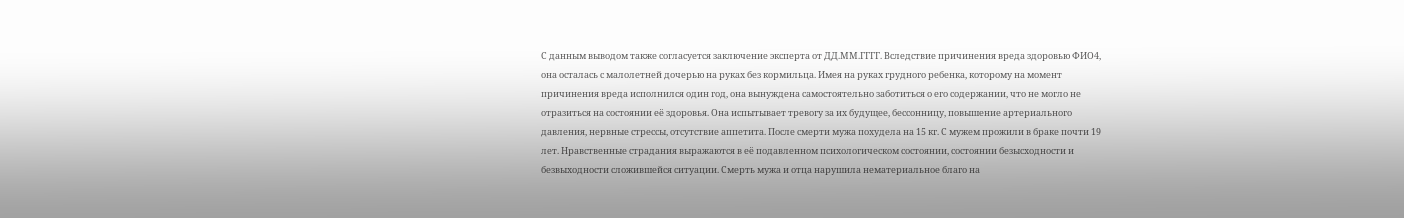С данным выводом также согласуется заключение эксперта от ДД.ММ.ГГГГ. Вследствие причинения вреда здоровью ФИО4, она осталась с малолетней дочерью на руках без кормильца. Имея на руках грудного ребенка, которому на момент причинения вреда исполнился один год, она вынуждена самостоятельно заботиться о его содержании, что не могло не отразиться на состоянии её здоровья. Она испытывает тревогу за их будущее, бессонницу, повышение артериального давления, нервные стрессы, отсутствие аппетита. После смерти мужа похудела на 15 кг. С мужем прожили в браке почти 19 лет. Нравственные страдания выражаются в её подавленном психологическом состоянии, состоянии безысходности и безвыходности сложившейся ситуации. Смерть мужа и отца нарушила нематериальное благо на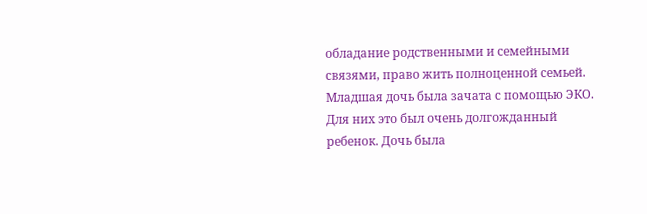обладание родственными и семейными связями, право жить полноценной семьей. Младшая дочь была зачата с помощью ЭКО. Для них это был очень долгожданный ребенок. Дочь была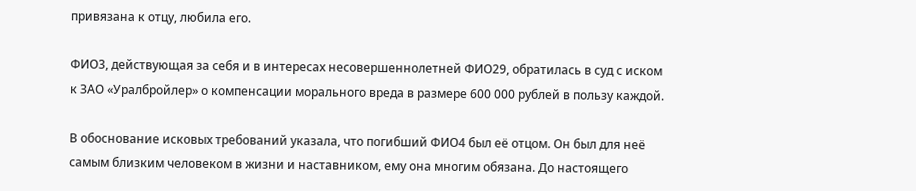привязана к отцу, любила его.

ФИО3, действующая за себя и в интересах несовершеннолетней ФИО29, обратилась в суд с иском к ЗАО «Уралбройлер» о компенсации морального вреда в размере 600 000 рублей в пользу каждой.

В обоснование исковых требований указала, что погибший ФИО4 был её отцом. Он был для неё самым близким человеком в жизни и наставником, ему она многим обязана. До настоящего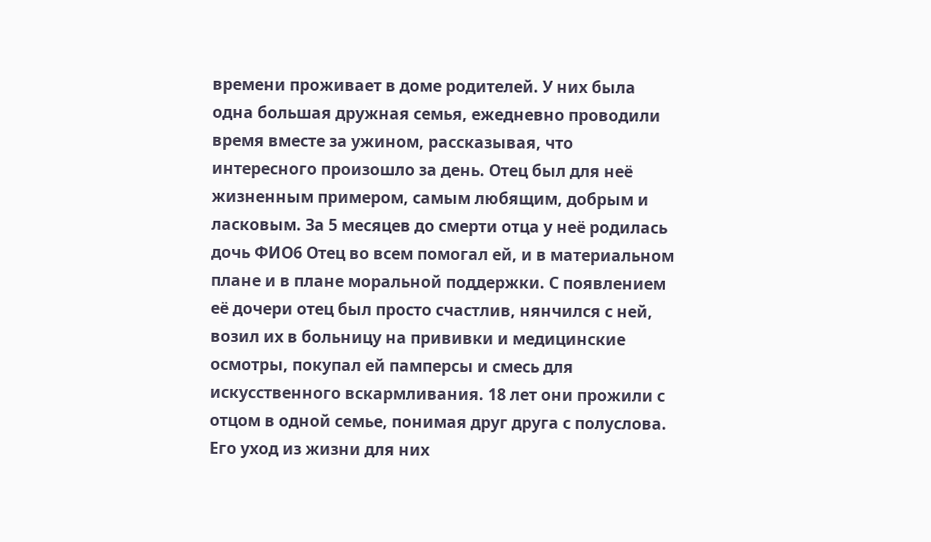времени проживает в доме родителей. У них была одна большая дружная семья, ежедневно проводили время вместе за ужином, рассказывая, что интересного произошло за день. Отец был для неё жизненным примером, самым любящим, добрым и ласковым. За 5 месяцев до смерти отца у неё родилась дочь ФИО6 Отец во всем помогал ей, и в материальном плане и в плане моральной поддержки. С появлением её дочери отец был просто счастлив, нянчился с ней, возил их в больницу на прививки и медицинские осмотры, покупал ей памперсы и смесь для искусственного вскармливания. 18 лет они прожили с отцом в одной семье, понимая друг друга с полуслова. Его уход из жизни для них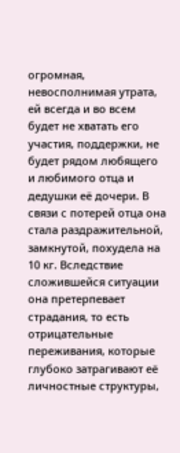огромная, невосполнимая утрата, ей всегда и во всем будет не хватать его участия, поддержки, не будет рядом любящего и любимого отца и дедушки её дочери. В связи с потерей отца она стала раздражительной, замкнутой, похудела на 10 кг. Вследствие сложившейся ситуации она претерпевает страдания, то есть отрицательные переживания, которые глубоко затрагивают её личностные структуры,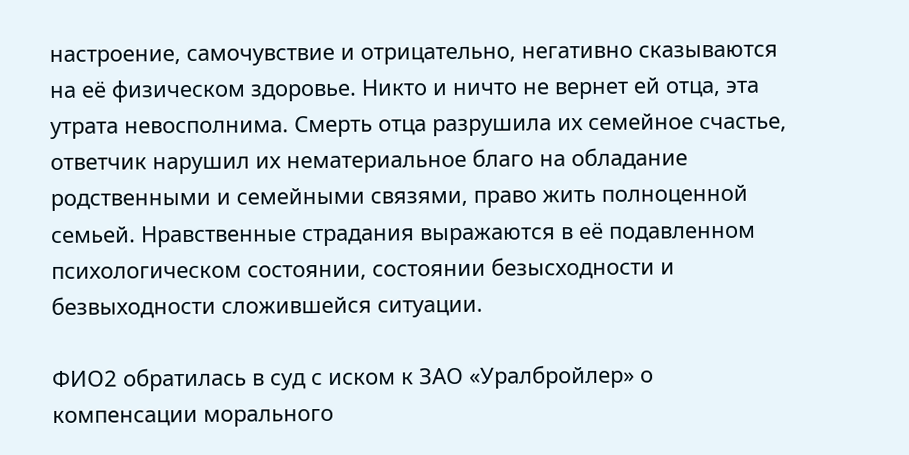настроение, самочувствие и отрицательно, негативно сказываются на её физическом здоровье. Никто и ничто не вернет ей отца, эта утрата невосполнима. Смерть отца разрушила их семейное счастье, ответчик нарушил их нематериальное благо на обладание родственными и семейными связями, право жить полноценной семьей. Нравственные страдания выражаются в её подавленном психологическом состоянии, состоянии безысходности и безвыходности сложившейся ситуации.

ФИО2 обратилась в суд с иском к ЗАО «Уралбройлер» о компенсации морального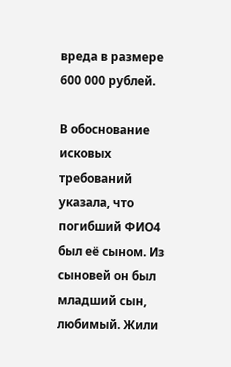вреда в размере 600 000 рублей.

В обоснование исковых требований указала, что погибший ФИО4 был её сыном. Из сыновей он был младший сын, любимый. Жили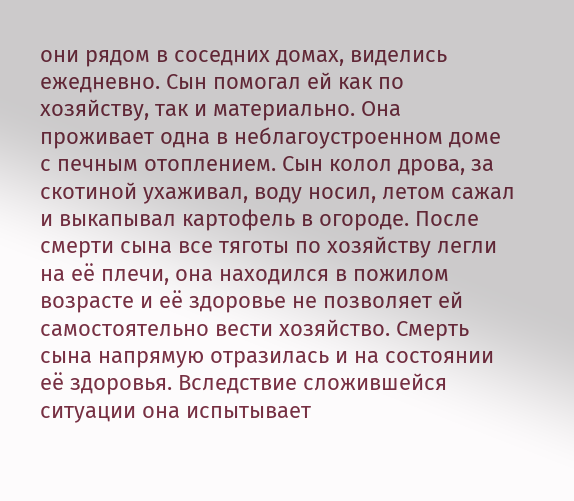они рядом в соседних домах, виделись ежедневно. Сын помогал ей как по хозяйству, так и материально. Она проживает одна в неблагоустроенном доме с печным отоплением. Сын колол дрова, за скотиной ухаживал, воду носил, летом сажал и выкапывал картофель в огороде. После смерти сына все тяготы по хозяйству легли на её плечи, она находился в пожилом возрасте и её здоровье не позволяет ей самостоятельно вести хозяйство. Смерть сына напрямую отразилась и на состоянии её здоровья. Вследствие сложившейся ситуации она испытывает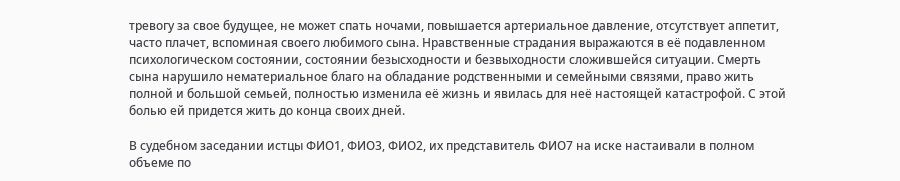тревогу за свое будущее, не может спать ночами, повышается артериальное давление, отсутствует аппетит, часто плачет, вспоминая своего любимого сына. Нравственные страдания выражаются в её подавленном психологическом состоянии, состоянии безысходности и безвыходности сложившейся ситуации. Смерть сына нарушило нематериальное благо на обладание родственными и семейными связями, право жить полной и большой семьей, полностью изменила её жизнь и явилась для неё настоящей катастрофой. С этой болью ей придется жить до конца своих дней.

В судебном заседании истцы ФИО1, ФИО3, ФИО2, их представитель ФИО7 на иске настаивали в полном объеме по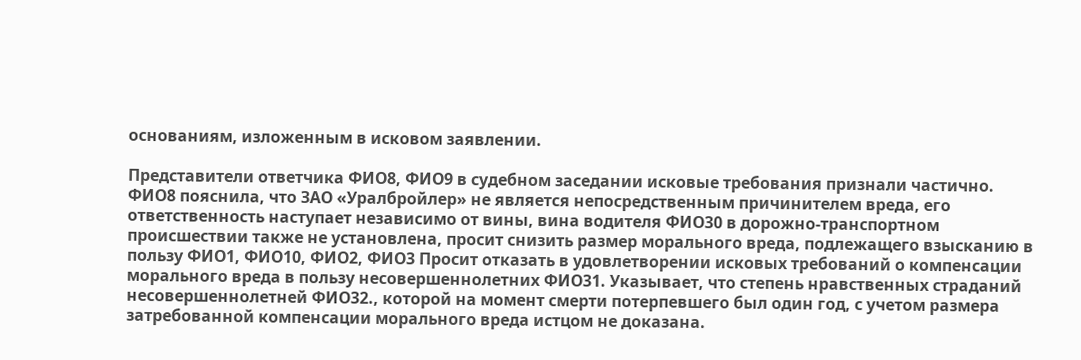основаниям, изложенным в исковом заявлении.

Представители ответчика ФИО8, ФИО9 в судебном заседании исковые требования признали частично. ФИО8 пояснила, что ЗАО «Уралбройлер» не является непосредственным причинителем вреда, его ответственность наступает независимо от вины, вина водителя ФИО30 в дорожно-транспортном происшествии также не установлена, просит снизить размер морального вреда, подлежащего взысканию в пользу ФИО1, ФИО10, ФИО2, ФИО3 Просит отказать в удовлетворении исковых требований о компенсации морального вреда в пользу несовершеннолетних ФИО31. Указывает, что степень нравственных страданий несовершеннолетней ФИО32., которой на момент смерти потерпевшего был один год, с учетом размера затребованной компенсации морального вреда истцом не доказана.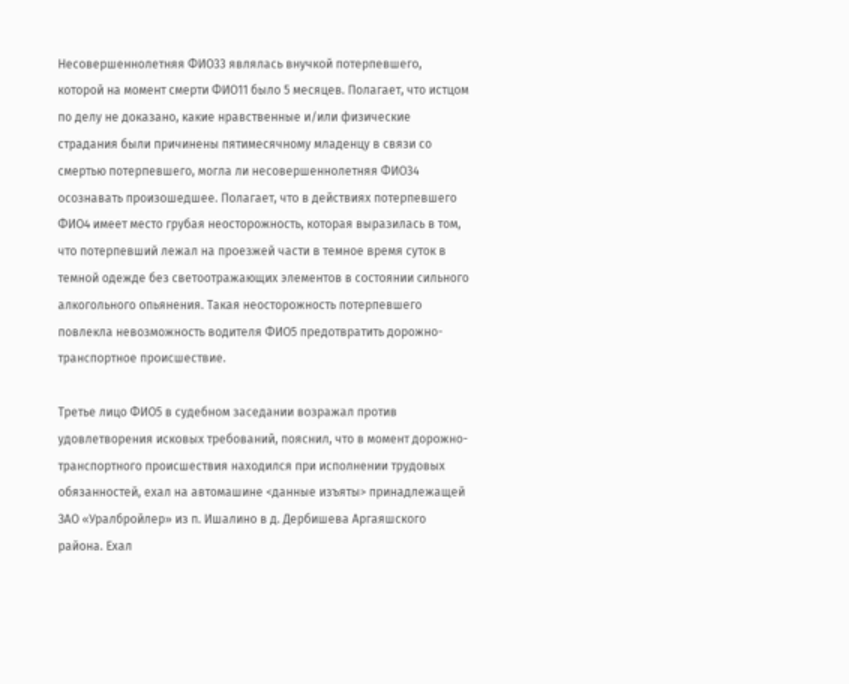Несовершеннолетняя ФИО33 являлась внучкой потерпевшего, которой на момент смерти ФИО11 было 5 месяцев. Полагает, что истцом по делу не доказано, какие нравственные и/или физические страдания были причинены пятимесячному младенцу в связи со смертью потерпевшего, могла ли несовершеннолетняя ФИО34 осознавать произошедшее. Полагает, что в действиях потерпевшего ФИО4 имеет место грубая неосторожность, которая выразилась в том, что потерпевший лежал на проезжей части в темное время суток в темной одежде без светоотражающих элементов в состоянии сильного алкогольного опьянения. Такая неосторожность потерпевшего повлекла невозможность водителя ФИО5 предотвратить дорожно-транспортное происшествие.

Третье лицо ФИО5 в судебном заседании возражал против удовлетворения исковых требований, пояснил, что в момент дорожно-транспортного происшествия находился при исполнении трудовых обязанностей, ехал на автомашине <данные изъяты> принадлежащей ЗАО «Уралбройлер» из п. Ишалино в д. Дербишева Аргаяшского района. Ехал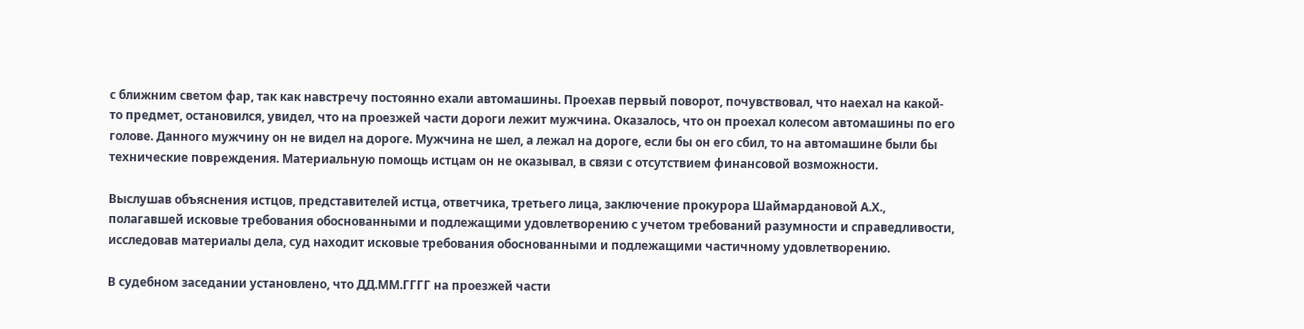с ближним светом фар, так как навстречу постоянно ехали автомашины. Проехав первый поворот, почувствовал, что наехал на какой-то предмет, остановился, увидел, что на проезжей части дороги лежит мужчина. Оказалось, что он проехал колесом автомашины по его голове. Данного мужчину он не видел на дороге. Мужчина не шел, а лежал на дороге, если бы он его сбил, то на автомашине были бы технические повреждения. Материальную помощь истцам он не оказывал, в связи с отсутствием финансовой возможности.

Выслушав объяснения истцов, представителей истца, ответчика, третьего лица, заключение прокурора Шаймардановой А.Х., полагавшей исковые требования обоснованными и подлежащими удовлетворению с учетом требований разумности и справедливости, исследовав материалы дела, суд находит исковые требования обоснованными и подлежащими частичному удовлетворению.

В судебном заседании установлено, что ДД.ММ.ГГГГ на проезжей части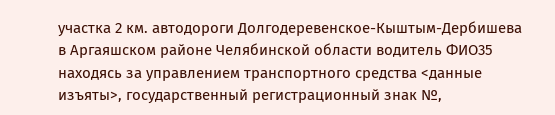участка 2 км. автодороги Долгодеревенское-Кыштым-Дербишева в Аргаяшском районе Челябинской области водитель ФИО35 находясь за управлением транспортного средства <данные изъяты>, государственный регистрационный знак №,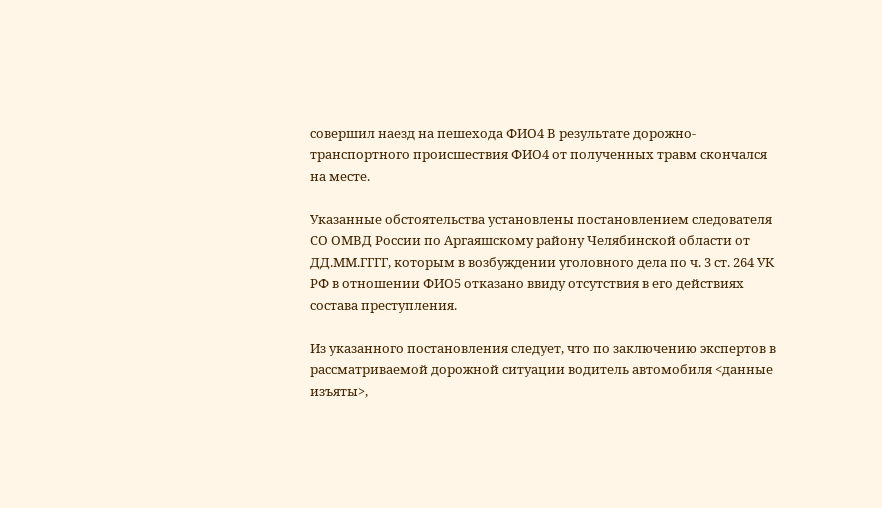совершил наезд на пешехода ФИО4 В результате дорожно-транспортного происшествия ФИО4 от полученных травм скончался на месте.

Указанные обстоятельства установлены постановлением следователя СО ОМВД России по Аргаяшскому району Челябинской области от ДД.ММ.ГГГГ, которым в возбуждении уголовного дела по ч. 3 ст. 264 УК РФ в отношении ФИО5 отказано ввиду отсутствия в его действиях состава преступления.

Из указанного постановления следует, что по заключению экспертов в рассматриваемой дорожной ситуации водитель автомобиля <данные изъяты>,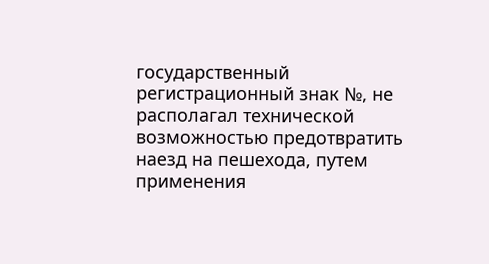государственный регистрационный знак №, не располагал технической возможностью предотвратить наезд на пешехода, путем применения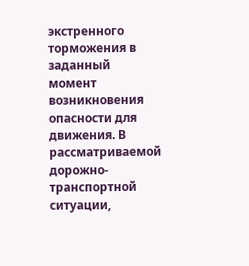экстренного торможения в заданный момент возникновения опасности для движения. В рассматриваемой дорожно-транспортной ситуации,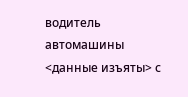водитель автомашины <данные изъяты> с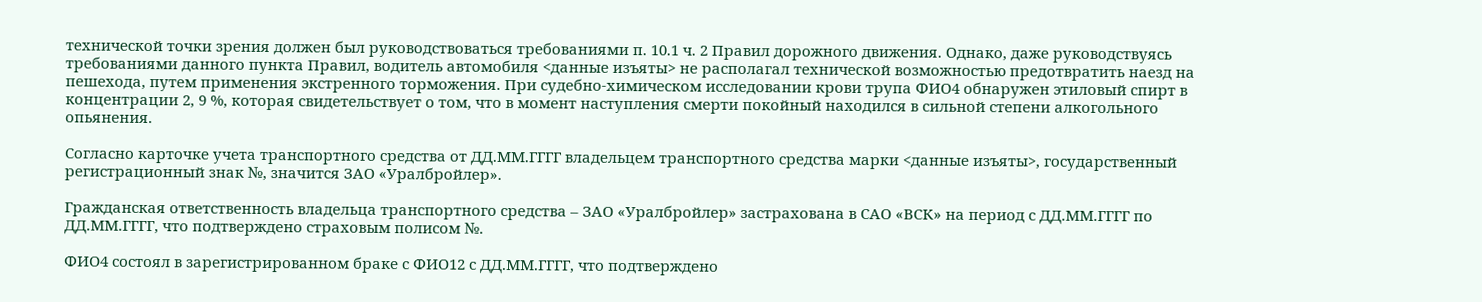технической точки зрения должен был руководствоваться требованиями п. 10.1 ч. 2 Правил дорожного движения. Однако, даже руководствуясь требованиями данного пункта Правил, водитель автомобиля <данные изъяты> не располагал технической возможностью предотвратить наезд на пешехода, путем применения экстренного торможения. При судебно-химическом исследовании крови трупа ФИО4 обнаружен этиловый спирт в концентрации 2, 9 %, которая свидетельствует о том, что в момент наступления смерти покойный находился в сильной степени алкогольного опьянения.

Согласно карточке учета транспортного средства от ДД.ММ.ГГГГ владельцем транспортного средства марки <данные изъяты>, государственный регистрационный знак №, значится ЗАО «Уралбройлер».

Гражданская ответственность владельца транспортного средства – ЗАО «Уралбройлер» застрахована в САО «ВСК» на период с ДД.ММ.ГГГГ по ДД.ММ.ГГГГ, что подтверждено страховым полисом №.

ФИО4 состоял в зарегистрированном браке с ФИО12 с ДД.ММ.ГГГГ, что подтверждено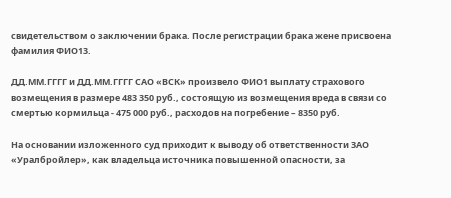свидетельством о заключении брака. После регистрации брака жене присвоена фамилия ФИО13.

ДД.ММ.ГГГГ и ДД.ММ.ГГГГ САО «ВСК» произвело ФИО1 выплату страхового возмещения в размере 483 350 руб., состоящую из возмещения вреда в связи со смертью кормильца - 475 000 руб., расходов на погребение – 8350 руб.

На основании изложенного суд приходит к выводу об ответственности ЗАО «Уралбройлер», как владельца источника повышенной опасности, за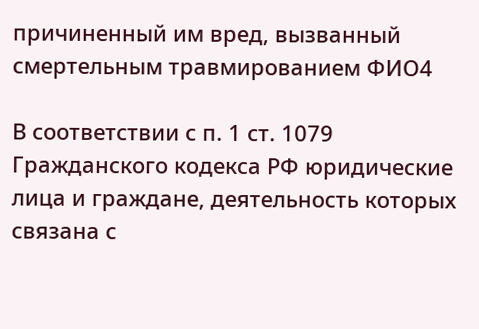причиненный им вред, вызванный смертельным травмированием ФИО4

В соответствии с п. 1 ст. 1079 Гражданского кодекса РФ юридические лица и граждане, деятельность которых связана с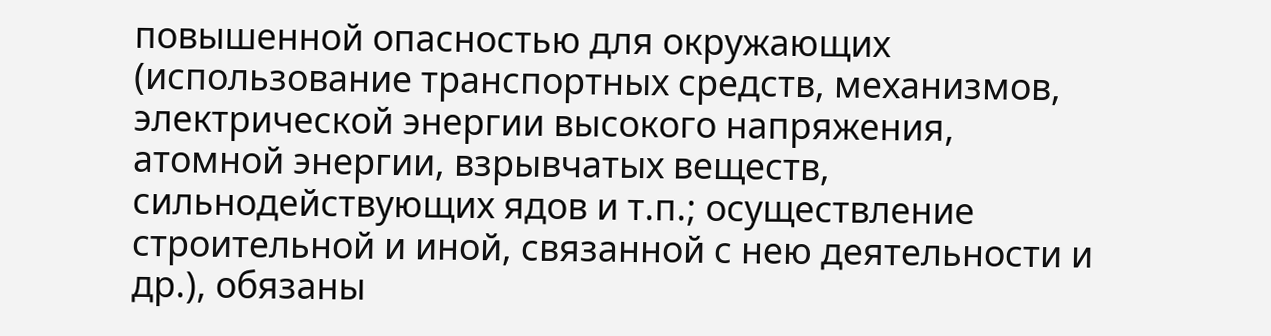повышенной опасностью для окружающих (использование транспортных средств, механизмов, электрической энергии высокого напряжения, атомной энергии, взрывчатых веществ, сильнодействующих ядов и т.п.; осуществление строительной и иной, связанной с нею деятельности и др.), обязаны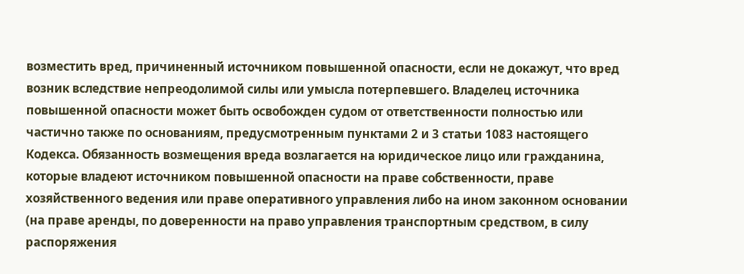возместить вред, причиненный источником повышенной опасности, если не докажут, что вред возник вследствие непреодолимой силы или умысла потерпевшего. Владелец источника повышенной опасности может быть освобожден судом от ответственности полностью или частично также по основаниям, предусмотренным пунктами 2 и 3 статьи 1083 настоящего Кодекса. Обязанность возмещения вреда возлагается на юридическое лицо или гражданина, которые владеют источником повышенной опасности на праве собственности, праве хозяйственного ведения или праве оперативного управления либо на ином законном основании (на праве аренды, по доверенности на право управления транспортным средством, в силу распоряжения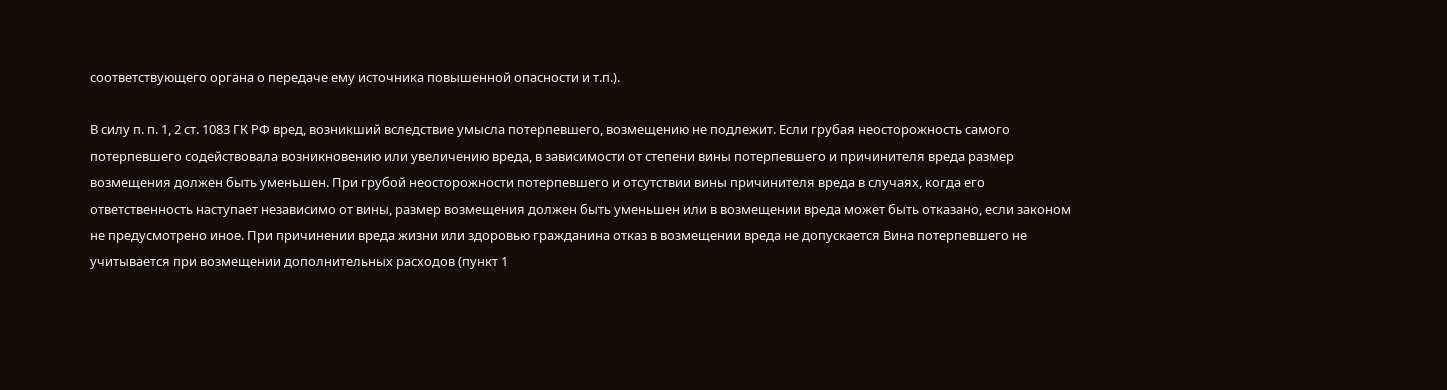соответствующего органа о передаче ему источника повышенной опасности и т.п.).

В силу п. п. 1, 2 ст. 1083 ГК РФ вред, возникший вследствие умысла потерпевшего, возмещению не подлежит. Если грубая неосторожность самого потерпевшего содействовала возникновению или увеличению вреда, в зависимости от степени вины потерпевшего и причинителя вреда размер возмещения должен быть уменьшен. При грубой неосторожности потерпевшего и отсутствии вины причинителя вреда в случаях, когда его ответственность наступает независимо от вины, размер возмещения должен быть уменьшен или в возмещении вреда может быть отказано, если законом не предусмотрено иное. При причинении вреда жизни или здоровью гражданина отказ в возмещении вреда не допускается Вина потерпевшего не учитывается при возмещении дополнительных расходов (пункт 1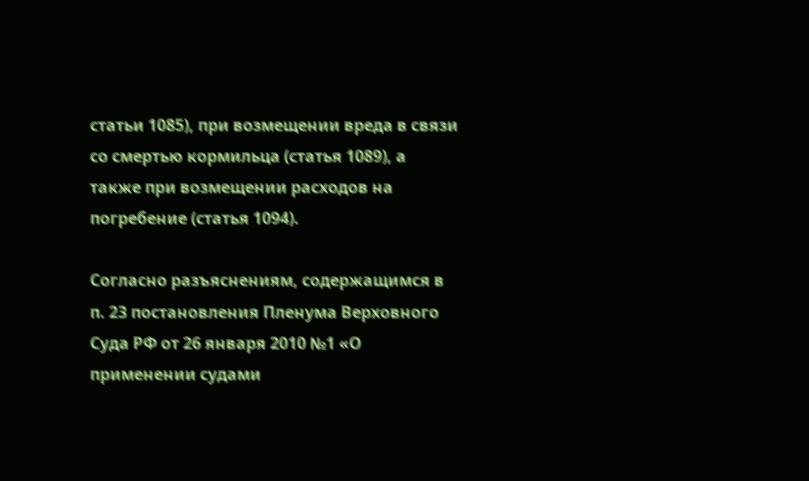статьи 1085), при возмещении вреда в связи со смертью кормильца (статья 1089), а также при возмещении расходов на погребение (статья 1094).

Согласно разъяснениям, содержащимся в п. 23 постановления Пленума Верховного Суда РФ от 26 января 2010 №1 «О применении судами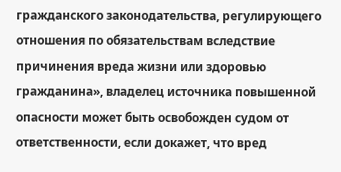гражданского законодательства, регулирующего отношения по обязательствам вследствие причинения вреда жизни или здоровью гражданина», владелец источника повышенной опасности может быть освобожден судом от ответственности, если докажет, что вред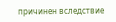причинен вследствие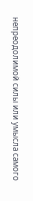непреодолимой силы или умысла самого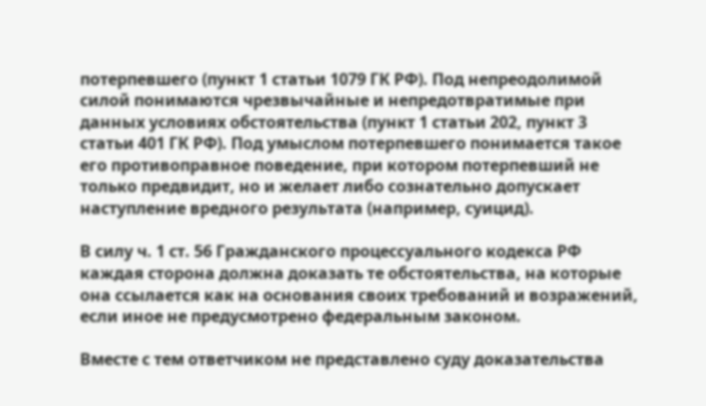потерпевшего (пункт 1 статьи 1079 ГК РФ). Под непреодолимой силой понимаются чрезвычайные и непредотвратимые при данных условиях обстоятельства (пункт 1 статьи 202, пункт 3 статьи 401 ГК РФ). Под умыслом потерпевшего понимается такое его противоправное поведение, при котором потерпевший не только предвидит, но и желает либо сознательно допускает наступление вредного результата (например, суицид).

В силу ч. 1 ст. 56 Гражданского процессуального кодекса РФ каждая сторона должна доказать те обстоятельства, на которые она ссылается как на основания своих требований и возражений, если иное не предусмотрено федеральным законом.

Вместе с тем ответчиком не представлено суду доказательства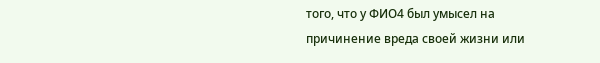того, что у ФИО4 был умысел на причинение вреда своей жизни или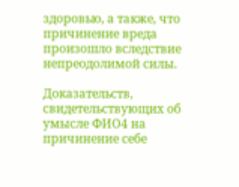здоровью, а также, что причинение вреда произошло вследствие непреодолимой силы.

Доказательств, свидетельствующих об умысле ФИО4 на причинение себе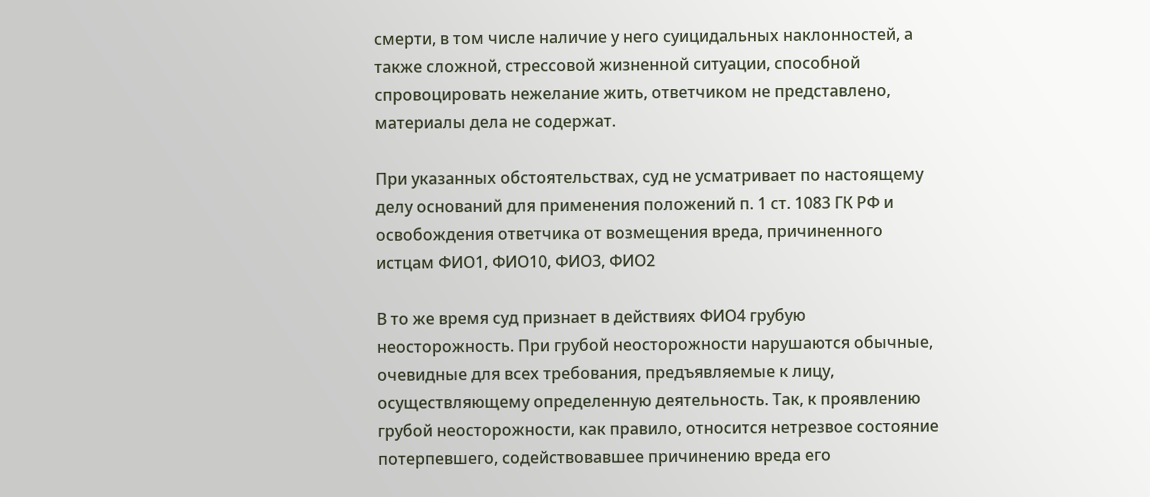смерти, в том числе наличие у него суицидальных наклонностей, а также сложной, стрессовой жизненной ситуации, способной спровоцировать нежелание жить, ответчиком не представлено, материалы дела не содержат.

При указанных обстоятельствах, суд не усматривает по настоящему делу оснований для применения положений п. 1 ст. 1083 ГК РФ и освобождения ответчика от возмещения вреда, причиненного истцам ФИО1, ФИО10, ФИО3, ФИО2

В то же время суд признает в действиях ФИО4 грубую неосторожность. При грубой неосторожности нарушаются обычные, очевидные для всех требования, предъявляемые к лицу, осуществляющему определенную деятельность. Так, к проявлению грубой неосторожности, как правило, относится нетрезвое состояние потерпевшего, содействовавшее причинению вреда его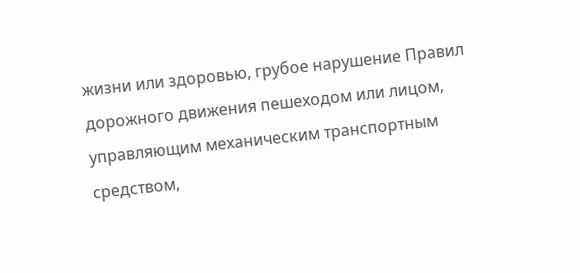жизни или здоровью, грубое нарушение Правил дорожного движения пешеходом или лицом, управляющим механическим транспортным средством,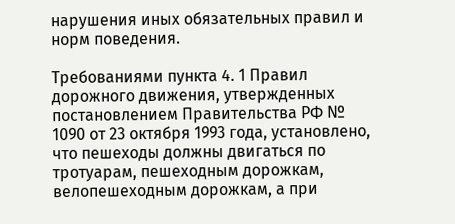нарушения иных обязательных правил и норм поведения.

Требованиями пункта 4. 1 Правил дорожного движения, утвержденных постановлением Правительства РФ № 1090 от 23 октября 1993 года, установлено, что пешеходы должны двигаться по тротуарам, пешеходным дорожкам, велопешеходным дорожкам, а при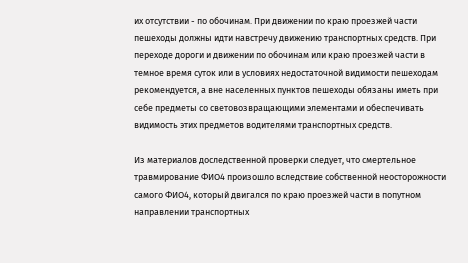их отсутствии - по обочинам. При движении по краю проезжей части пешеходы должны идти навстречу движению транспортных средств. При переходе дороги и движении по обочинам или краю проезжей части в темное время суток или в условиях недостаточной видимости пешеходам рекомендуется, а вне населенных пунктов пешеходы обязаны иметь при себе предметы со световозвращающими элементами и обеспечивать видимость этих предметов водителями транспортных средств.

Из материалов доследственной проверки следует, что смертельное травмирование ФИО4 произошло вследствие собственной неосторожности самого ФИО4, который двигался по краю проезжей части в попутном направлении транспортных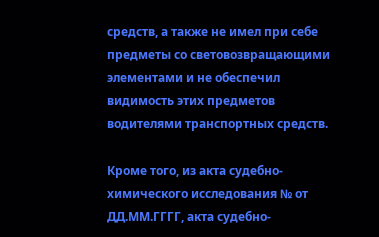средств, а также не имел при себе предметы со световозвращающими элементами и не обеспечил видимость этих предметов водителями транспортных средств.

Кроме того, из акта судебно-химического исследования № от ДД.ММ.ГГГГ, акта судебно-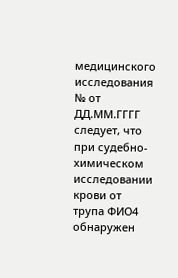медицинского исследования № от ДД.ММ.ГГГГ следует, что при судебно-химическом исследовании крови от трупа ФИО4 обнаружен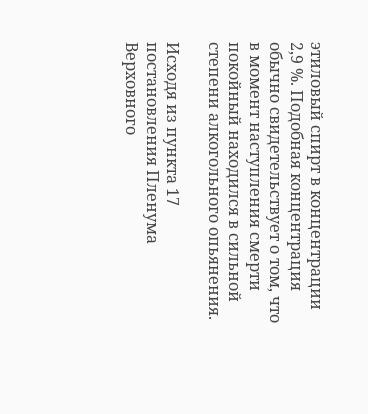этиловый спирт в концентрации 2,9 %. Подобная концентрация обычно свидетельствует о том, что в момент наступления смерти покойный находился в сильной степени алкогольного опьянения.

Исходя из пункта 17 постановления Пленума Верховного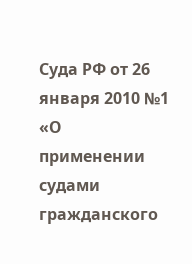Суда РФ от 26 января 2010 №1 «О применении судами гражданского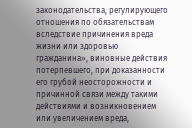законодательства, регулирующего отношения по обязательствам вследствие причинения вреда жизни или здоровью гражданина», виновные действия потерпевшего, при доказанности его грубой неосторожности и причинной связи между такими действиями и возникновением или увеличением вреда,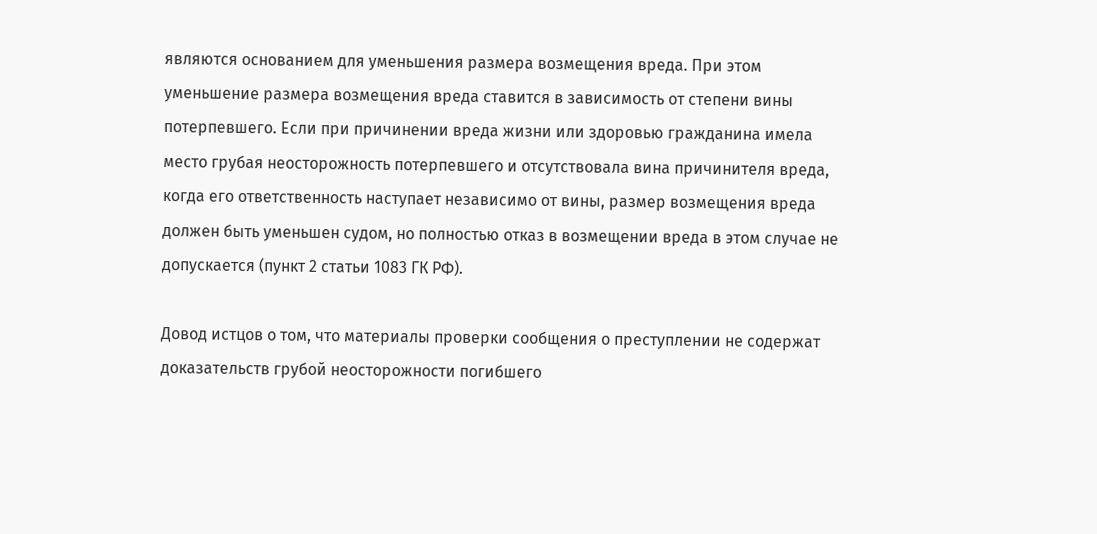являются основанием для уменьшения размера возмещения вреда. При этом уменьшение размера возмещения вреда ставится в зависимость от степени вины потерпевшего. Если при причинении вреда жизни или здоровью гражданина имела место грубая неосторожность потерпевшего и отсутствовала вина причинителя вреда, когда его ответственность наступает независимо от вины, размер возмещения вреда должен быть уменьшен судом, но полностью отказ в возмещении вреда в этом случае не допускается (пункт 2 статьи 1083 ГК РФ).

Довод истцов о том, что материалы проверки сообщения о преступлении не содержат доказательств грубой неосторожности погибшего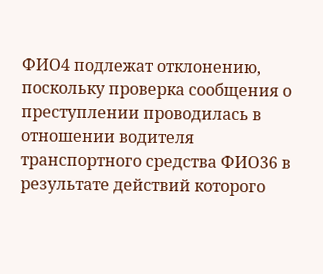ФИО4 подлежат отклонению, поскольку проверка сообщения о преступлении проводилась в отношении водителя транспортного средства ФИО36 в результате действий которого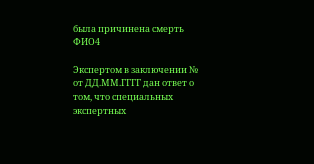была причинена смерть ФИО4

Экспертом в заключении № от ДД.ММ.ГГГГ дан ответ о том, что специальных экспертных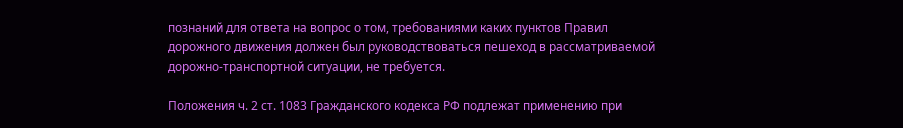познаний для ответа на вопрос о том, требованиями каких пунктов Правил дорожного движения должен был руководствоваться пешеход в рассматриваемой дорожно-транспортной ситуации, не требуется.

Положения ч. 2 ст. 1083 Гражданского кодекса РФ подлежат применению при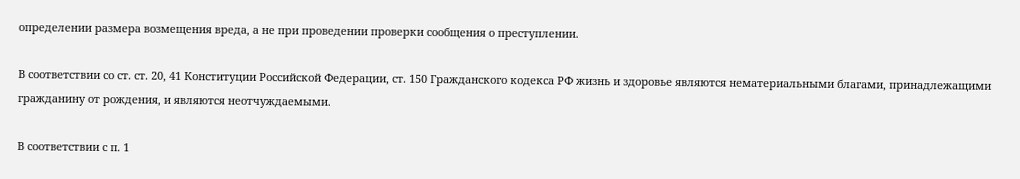определении размера возмещения вреда, а не при проведении проверки сообщения о преступлении.

В соответствии со ст. ст. 20, 41 Конституции Российской Федерации, ст. 150 Гражданского кодекса РФ жизнь и здоровье являются нематериальными благами, принадлежащими гражданину от рождения, и являются неотчуждаемыми.

В соответствии с п. 1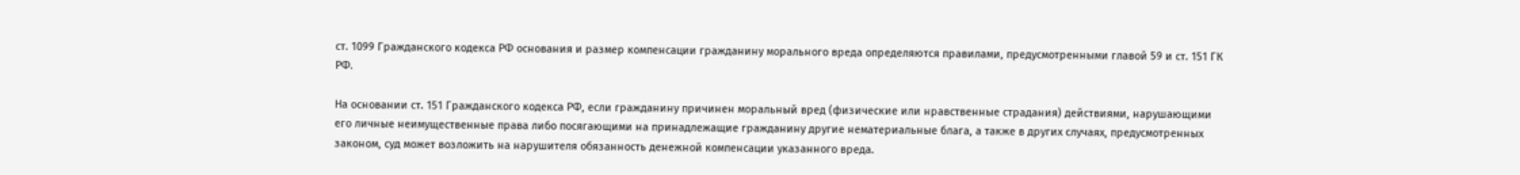ст. 1099 Гражданского кодекса РФ основания и размер компенсации гражданину морального вреда определяются правилами, предусмотренными главой 59 и ст. 151 ГК РФ.

На основании ст. 151 Гражданского кодекса РФ, если гражданину причинен моральный вред (физические или нравственные страдания) действиями, нарушающими его личные неимущественные права либо посягающими на принадлежащие гражданину другие нематериальные блага, а также в других случаях, предусмотренных законом, суд может возложить на нарушителя обязанность денежной компенсации указанного вреда.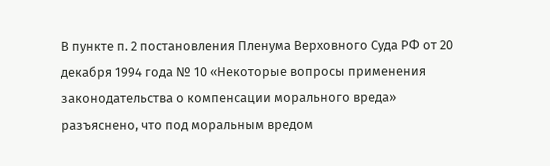В пункте п. 2 постановления Пленума Верховного Суда РФ от 20 декабря 1994 года № 10 «Некоторые вопросы применения законодательства о компенсации морального вреда» разъяснено, что под моральным вредом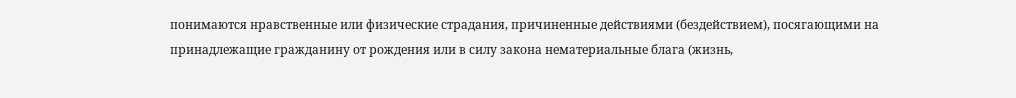понимаются нравственные или физические страдания, причиненные действиями (бездействием), посягающими на принадлежащие гражданину от рождения или в силу закона нематериальные блага (жизнь,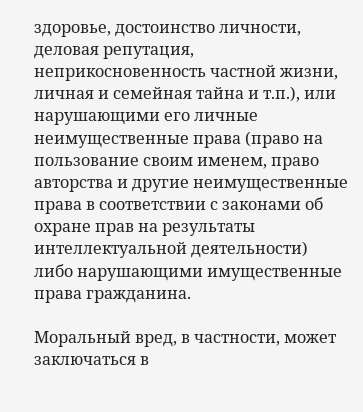здоровье, достоинство личности, деловая репутация, неприкосновенность частной жизни, личная и семейная тайна и т.п.), или нарушающими его личные неимущественные права (право на пользование своим именем, право авторства и другие неимущественные права в соответствии с законами об охране прав на результаты интеллектуальной деятельности) либо нарушающими имущественные права гражданина.

Моральный вред, в частности, может заключаться в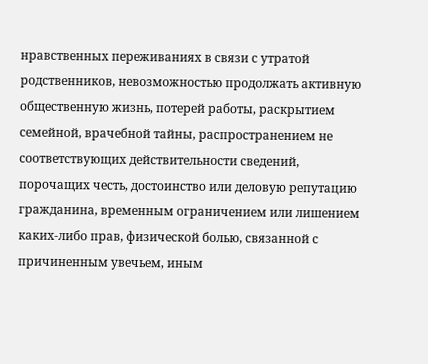нравственных переживаниях в связи с утратой родственников, невозможностью продолжать активную общественную жизнь, потерей работы, раскрытием семейной, врачебной тайны, распространением не соответствующих действительности сведений, порочащих честь, достоинство или деловую репутацию гражданина, временным ограничением или лишением каких-либо прав, физической болью, связанной с причиненным увечьем, иным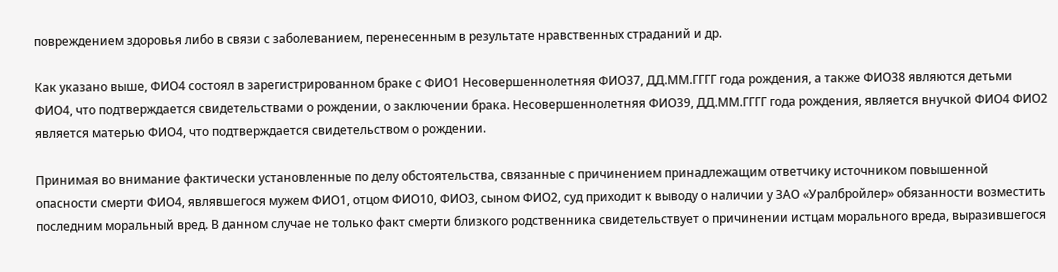повреждением здоровья либо в связи с заболеванием, перенесенным в результате нравственных страданий и др.

Как указано выше, ФИО4 состоял в зарегистрированном браке с ФИО1 Несовершеннолетняя ФИО37, ДД.ММ.ГГГГ года рождения, а также ФИО38 являются детьми ФИО4, что подтверждается свидетельствами о рождении, о заключении брака. Несовершеннолетняя ФИО39, ДД.ММ.ГГГГ года рождения, является внучкой ФИО4 ФИО2 является матерью ФИО4, что подтверждается свидетельством о рождении.

Принимая во внимание фактически установленные по делу обстоятельства, связанные с причинением принадлежащим ответчику источником повышенной опасности смерти ФИО4, являвшегося мужем ФИО1, отцом ФИО10, ФИО3, сыном ФИО2, суд приходит к выводу о наличии у ЗАО «Уралбройлер» обязанности возместить последним моральный вред. В данном случае не только факт смерти близкого родственника свидетельствует о причинении истцам морального вреда, выразившегося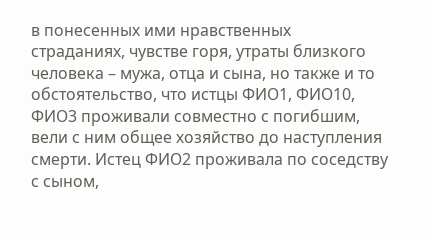в понесенных ими нравственных страданиях, чувстве горя, утраты близкого человека – мужа, отца и сына, но также и то обстоятельство, что истцы ФИО1, ФИО10, ФИО3 проживали совместно с погибшим, вели с ним общее хозяйство до наступления смерти. Истец ФИО2 проживала по соседству с сыном,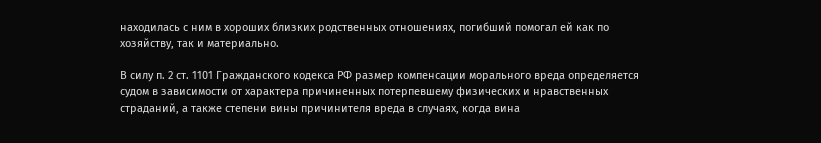находилась с ним в хороших близких родственных отношениях, погибший помогал ей как по хозяйству, так и материально.

В силу п. 2 ст. 1101 Гражданского кодекса РФ размер компенсации морального вреда определяется судом в зависимости от характера причиненных потерпевшему физических и нравственных страданий, а также степени вины причинителя вреда в случаях, когда вина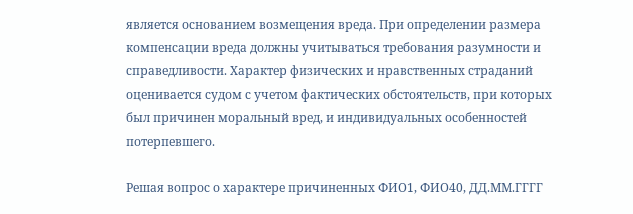является основанием возмещения вреда. При определении размера компенсации вреда должны учитываться требования разумности и справедливости. Характер физических и нравственных страданий оценивается судом с учетом фактических обстоятельств, при которых был причинен моральный вред, и индивидуальных особенностей потерпевшего.

Решая вопрос о характере причиненных ФИО1, ФИО40, ДД.ММ.ГГГГ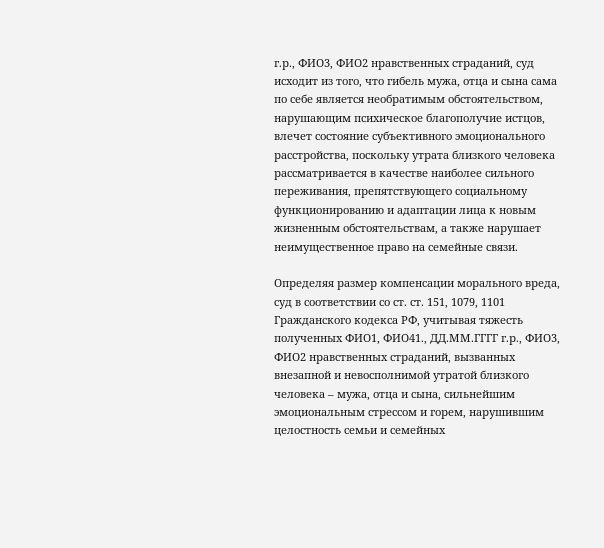г.р., ФИО3, ФИО2 нравственных страданий, суд исходит из того, что гибель мужа, отца и сына сама по себе является необратимым обстоятельством, нарушающим психическое благополучие истцов, влечет состояние субъективного эмоционального расстройства, поскольку утрата близкого человека рассматривается в качестве наиболее сильного переживания, препятствующего социальному функционированию и адаптации лица к новым жизненным обстоятельствам, а также нарушает неимущественное право на семейные связи.

Определяя размер компенсации морального вреда, суд в соответствии со ст. ст. 151, 1079, 1101 Гражданского кодекса РФ, учитывая тяжесть полученных ФИО1, ФИО41., ДД.ММ.ГГГГ г.р., ФИО3, ФИО2 нравственных страданий, вызванных внезапной и невосполнимой утратой близкого человека – мужа, отца и сына, сильнейшим эмоциональным стрессом и горем, нарушившим целостность семьи и семейных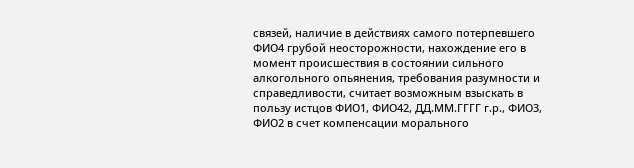связей, наличие в действиях самого потерпевшего ФИО4 грубой неосторожности, нахождение его в момент происшествия в состоянии сильного алкогольного опьянения, требования разумности и справедливости, считает возможным взыскать в пользу истцов ФИО1, ФИО42, ДД.ММ.ГГГГ г.р., ФИО3, ФИО2 в счет компенсации морального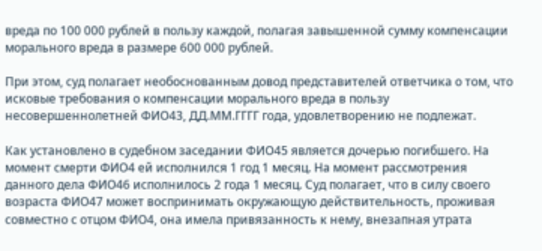вреда по 100 000 рублей в пользу каждой, полагая завышенной сумму компенсации морального вреда в размере 600 000 рублей.

При этом, суд полагает необоснованным довод представителей ответчика о том, что исковые требования о компенсации морального вреда в пользу несовершеннолетней ФИО43, ДД.ММ.ГГГГ года, удовлетворению не подлежат.

Как установлено в судебном заседании ФИО45 является дочерью погибшего. На момент смерти ФИО4 ей исполнился 1 год 1 месяц. На момент рассмотрения данного дела ФИО46 исполнилось 2 года 1 месяц. Суд полагает, что в силу своего возраста ФИО47 может воспринимать окружающую действительность, проживая совместно с отцом ФИО4, она имела привязанность к нему, внезапная утрата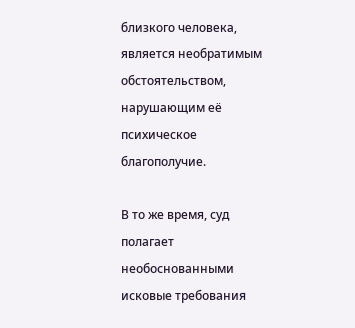близкого человека, является необратимым обстоятельством, нарушающим её психическое благополучие.

В то же время, суд полагает необоснованными исковые требования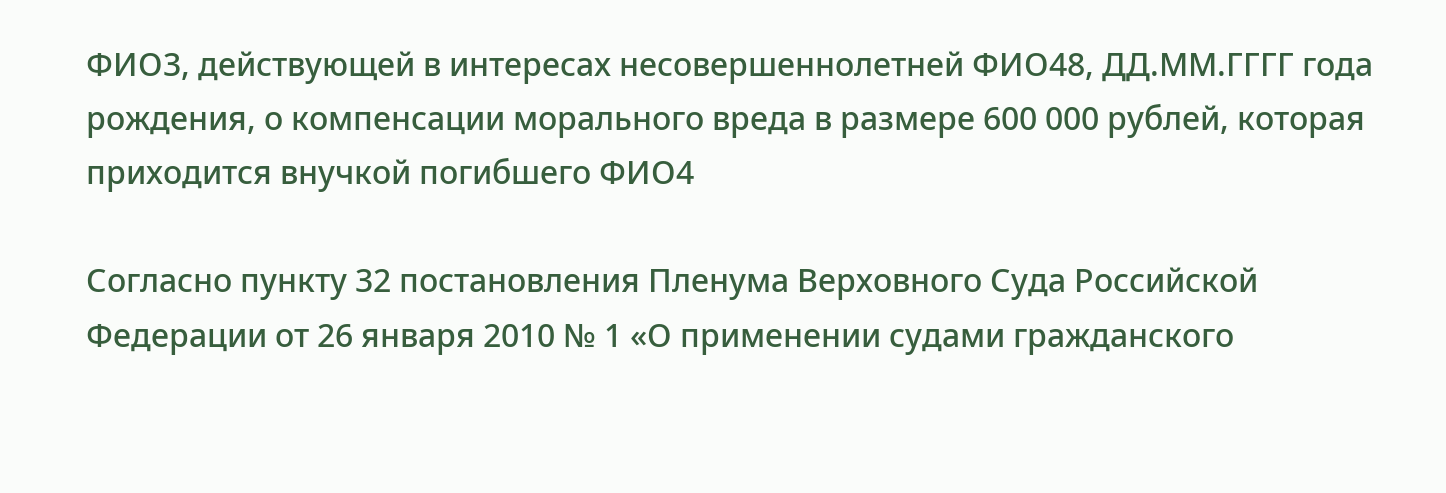ФИО3, действующей в интересах несовершеннолетней ФИО48, ДД.ММ.ГГГГ года рождения, о компенсации морального вреда в размере 600 000 рублей, которая приходится внучкой погибшего ФИО4

Согласно пункту 32 постановления Пленума Верховного Суда Российской Федерации от 26 января 2010 № 1 «О применении судами гражданского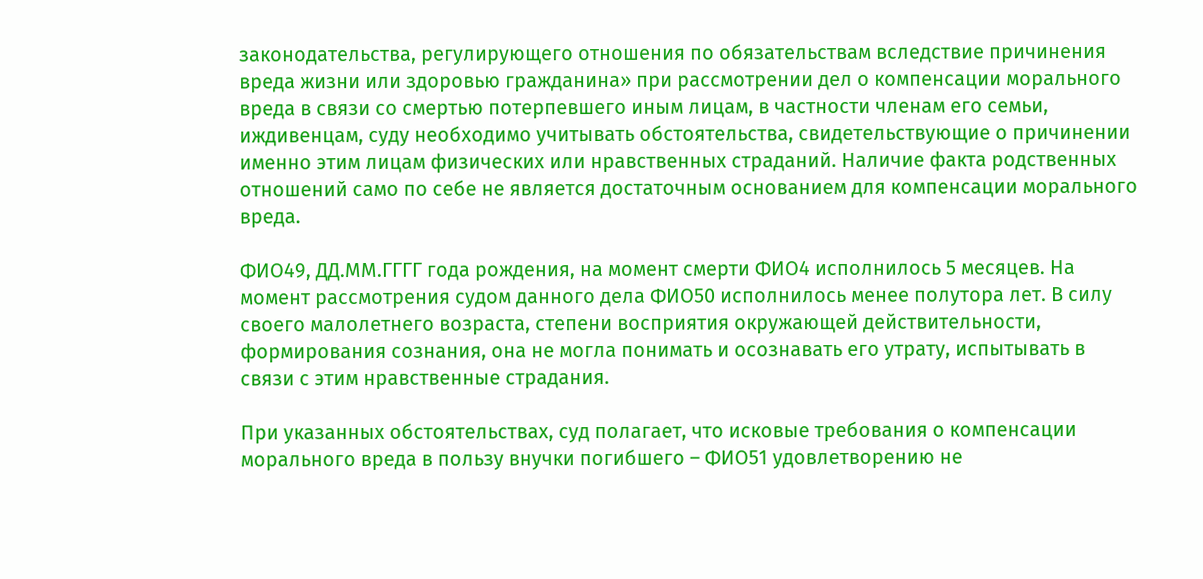законодательства, регулирующего отношения по обязательствам вследствие причинения вреда жизни или здоровью гражданина» при рассмотрении дел о компенсации морального вреда в связи со смертью потерпевшего иным лицам, в частности членам его семьи, иждивенцам, суду необходимо учитывать обстоятельства, свидетельствующие о причинении именно этим лицам физических или нравственных страданий. Наличие факта родственных отношений само по себе не является достаточным основанием для компенсации морального вреда.

ФИО49, ДД.ММ.ГГГГ года рождения, на момент смерти ФИО4 исполнилось 5 месяцев. На момент рассмотрения судом данного дела ФИО50 исполнилось менее полутора лет. В силу своего малолетнего возраста, степени восприятия окружающей действительности, формирования сознания, она не могла понимать и осознавать его утрату, испытывать в связи с этим нравственные страдания.

При указанных обстоятельствах, суд полагает, что исковые требования о компенсации морального вреда в пользу внучки погибшего – ФИО51 удовлетворению не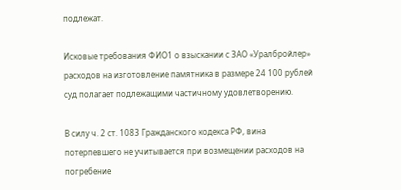подлежат.

Исковые требования ФИО1 о взыскании с ЗАО «Уралбройлер» расходов на изготовление памятника в размере 24 100 рублей суд полагает подлежащими частичному удовлетворению.

В силу ч. 2 ст. 1083 Гражданского кодекса РФ, вина потерпевшего не учитывается при возмещении расходов на погребение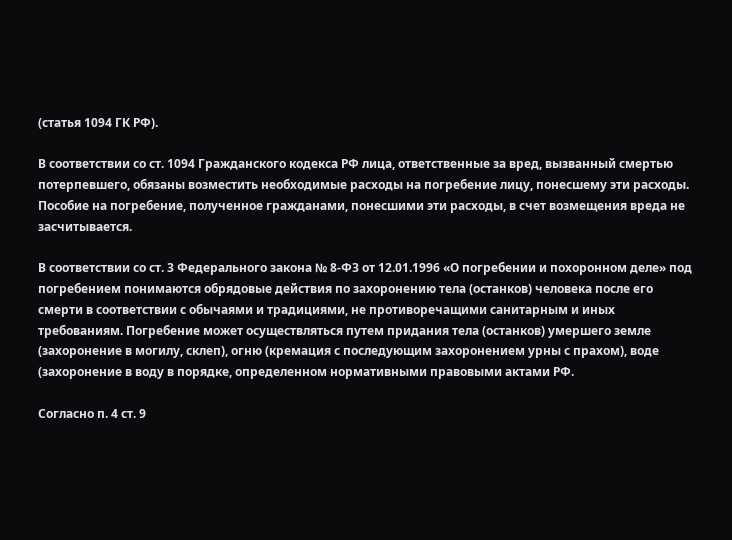(статья 1094 ГК РФ).

В соответствии со ст. 1094 Гражданского кодекса РФ лица, ответственные за вред, вызванный смертью потерпевшего, обязаны возместить необходимые расходы на погребение лицу, понесшему эти расходы. Пособие на погребение, полученное гражданами, понесшими эти расходы, в счет возмещения вреда не засчитывается.

В соответствии со ст. 3 Федерального закона № 8-ФЗ от 12.01.1996 «О погребении и похоронном деле» под погребением понимаются обрядовые действия по захоронению тела (останков) человека после его смерти в соответствии с обычаями и традициями, не противоречащими санитарным и иных требованиям. Погребение может осуществляться путем придания тела (останков) умершего земле (захоронение в могилу, склеп), огню (кремация с последующим захоронением урны с прахом), воде (захоронение в воду в порядке, определенном нормативными правовыми актами РФ.

Согласно п. 4 ст. 9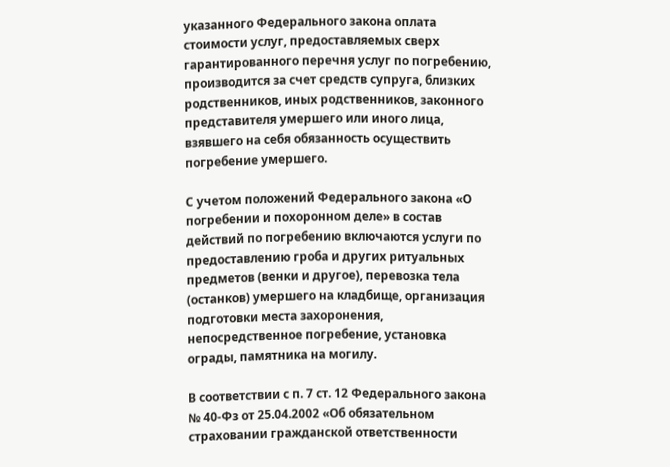указанного Федерального закона оплата стоимости услуг, предоставляемых сверх гарантированного перечня услуг по погребению, производится за счет средств супруга, близких родственников, иных родственников, законного представителя умершего или иного лица, взявшего на себя обязанность осуществить погребение умершего.

С учетом положений Федерального закона «О погребении и похоронном деле» в состав действий по погребению включаются услуги по предоставлению гроба и других ритуальных предметов (венки и другое), перевозка тела (останков) умершего на кладбище, организация подготовки места захоронения, непосредственное погребение, установка ограды, памятника на могилу.

В соответствии с п. 7 ст. 12 Федерального закона № 40-Фз от 25.04.2002 «Об обязательном страховании гражданской ответственности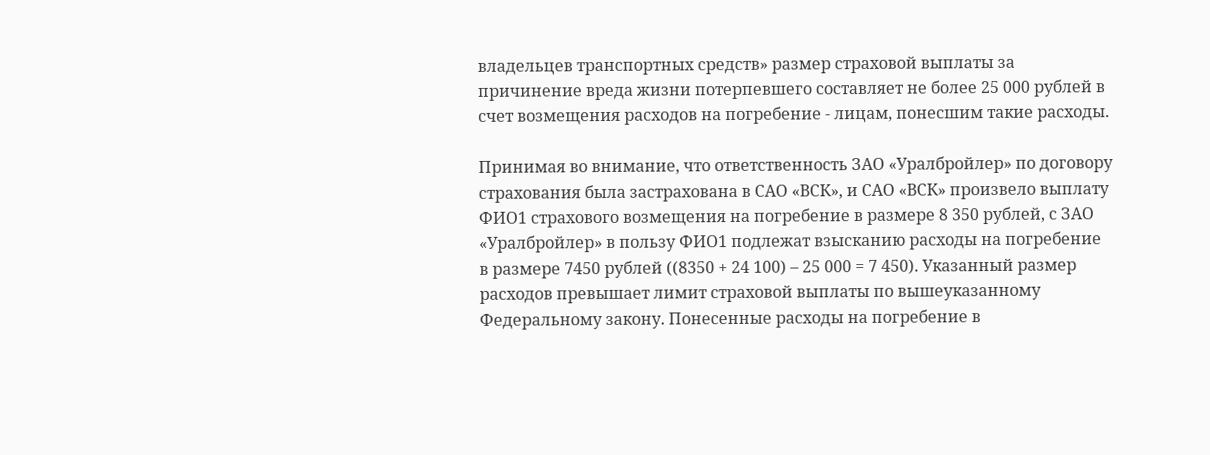владельцев транспортных средств» размер страховой выплаты за причинение вреда жизни потерпевшего составляет не более 25 000 рублей в счет возмещения расходов на погребение - лицам, понесшим такие расходы.

Принимая во внимание, что ответственность ЗАО «Уралбройлер» по договору страхования была застрахована в САО «ВСК», и САО «ВСК» произвело выплату ФИО1 страхового возмещения на погребение в размере 8 350 рублей, с ЗАО «Уралбройлер» в пользу ФИО1 подлежат взысканию расходы на погребение в размере 7450 рублей ((8350 + 24 100) – 25 000 = 7 450). Указанный размер расходов превышает лимит страховой выплаты по вышеуказанному Федеральному закону. Понесенные расходы на погребение в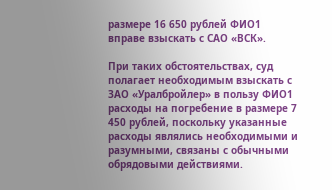размере 16 650 рублей ФИО1 вправе взыскать с САО «ВСК».

При таких обстоятельствах, суд полагает необходимым взыскать с ЗАО «Уралбройлер» в пользу ФИО1 расходы на погребение в размере 7 450 рублей, поскольку указанные расходы являлись необходимыми и разумными, связаны с обычными обрядовыми действиями.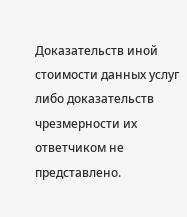Доказательств иной стоимости данных услуг либо доказательств чрезмерности их ответчиком не представлено.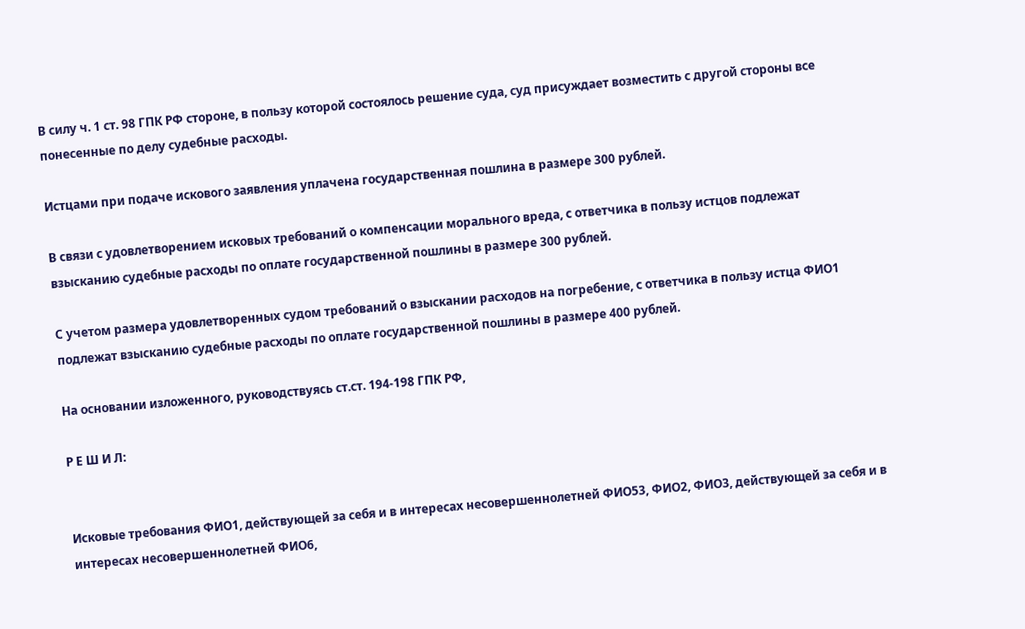В силу ч. 1 ст. 98 ГПК РФ стороне, в пользу которой состоялось решение суда, суд присуждает возместить с другой стороны все понесенные по делу судебные расходы.

Истцами при подаче искового заявления уплачена государственная пошлина в размере 300 рублей.

В связи с удовлетворением исковых требований о компенсации морального вреда, с ответчика в пользу истцов подлежат взысканию судебные расходы по оплате государственной пошлины в размере 300 рублей.

С учетом размера удовлетворенных судом требований о взыскании расходов на погребение, с ответчика в пользу истца ФИО1 подлежат взысканию судебные расходы по оплате государственной пошлины в размере 400 рублей.

На основании изложенного, руководствуясь ст.ст. 194-198 ГПК РФ,

Р Е Ш И Л:


Исковые требования ФИО1, действующей за себя и в интересах несовершеннолетней ФИО53, ФИО2, ФИО3, действующей за себя и в интересах несовершеннолетней ФИО6,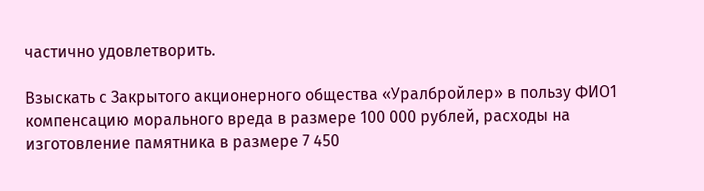частично удовлетворить.

Взыскать с Закрытого акционерного общества «Уралбройлер» в пользу ФИО1 компенсацию морального вреда в размере 100 000 рублей, расходы на изготовление памятника в размере 7 450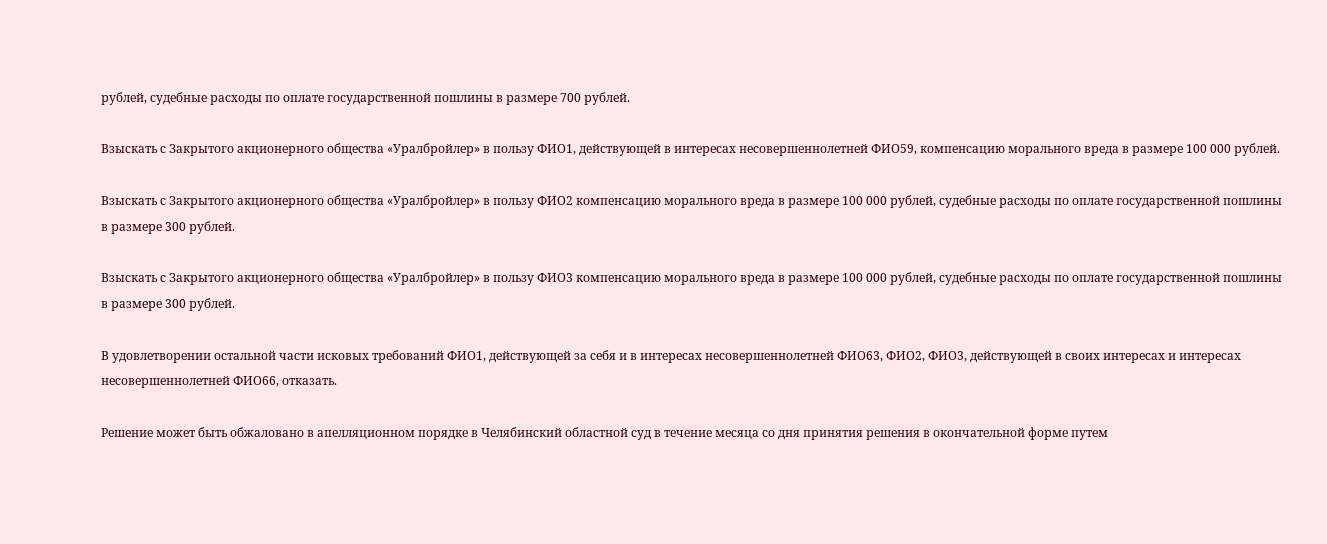рублей, судебные расходы по оплате государственной пошлины в размере 700 рублей.

Взыскать с Закрытого акционерного общества «Уралбройлер» в пользу ФИО1, действующей в интересах несовершеннолетней ФИО59, компенсацию морального вреда в размере 100 000 рублей.

Взыскать с Закрытого акционерного общества «Уралбройлер» в пользу ФИО2 компенсацию морального вреда в размере 100 000 рублей, судебные расходы по оплате государственной пошлины в размере 300 рублей.

Взыскать с Закрытого акционерного общества «Уралбройлер» в пользу ФИО3 компенсацию морального вреда в размере 100 000 рублей, судебные расходы по оплате государственной пошлины в размере 300 рублей.

В удовлетворении остальной части исковых требований ФИО1, действующей за себя и в интересах несовершеннолетней ФИО63, ФИО2, ФИО3, действующей в своих интересах и интересах несовершеннолетней ФИО66, отказать.

Решение может быть обжаловано в апелляционном порядке в Челябинский областной суд в течение месяца со дня принятия решения в окончательной форме путем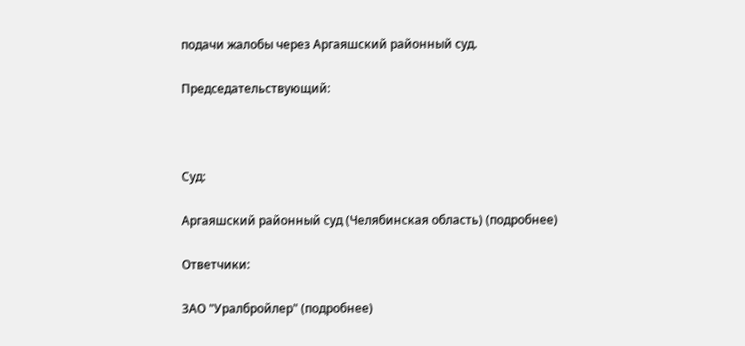подачи жалобы через Аргаяшский районный суд.

Председательствующий:



Суд:

Аргаяшский районный суд (Челябинская область) (подробнее)

Ответчики:

ЗАО "Уралбройлер" (подробнее)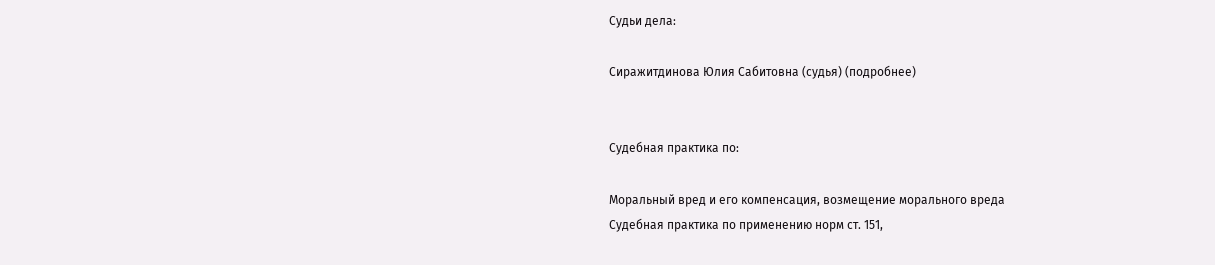Судьи дела:

Сиражитдинова Юлия Сабитовна (судья) (подробнее)


Судебная практика по:

Моральный вред и его компенсация, возмещение морального вреда
Судебная практика по применению норм ст. 151,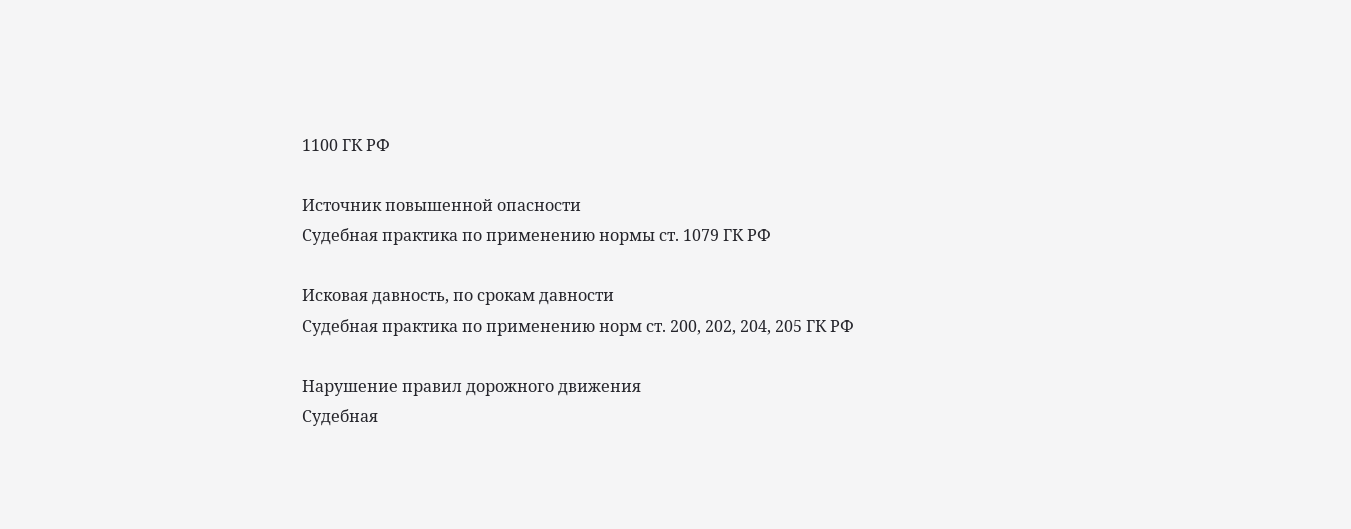1100 ГК РФ

Источник повышенной опасности
Судебная практика по применению нормы ст. 1079 ГК РФ

Исковая давность, по срокам давности
Судебная практика по применению норм ст. 200, 202, 204, 205 ГК РФ

Нарушение правил дорожного движения
Судебная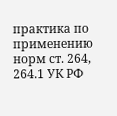практика по применению норм ст. 264, 264.1 УК РФ